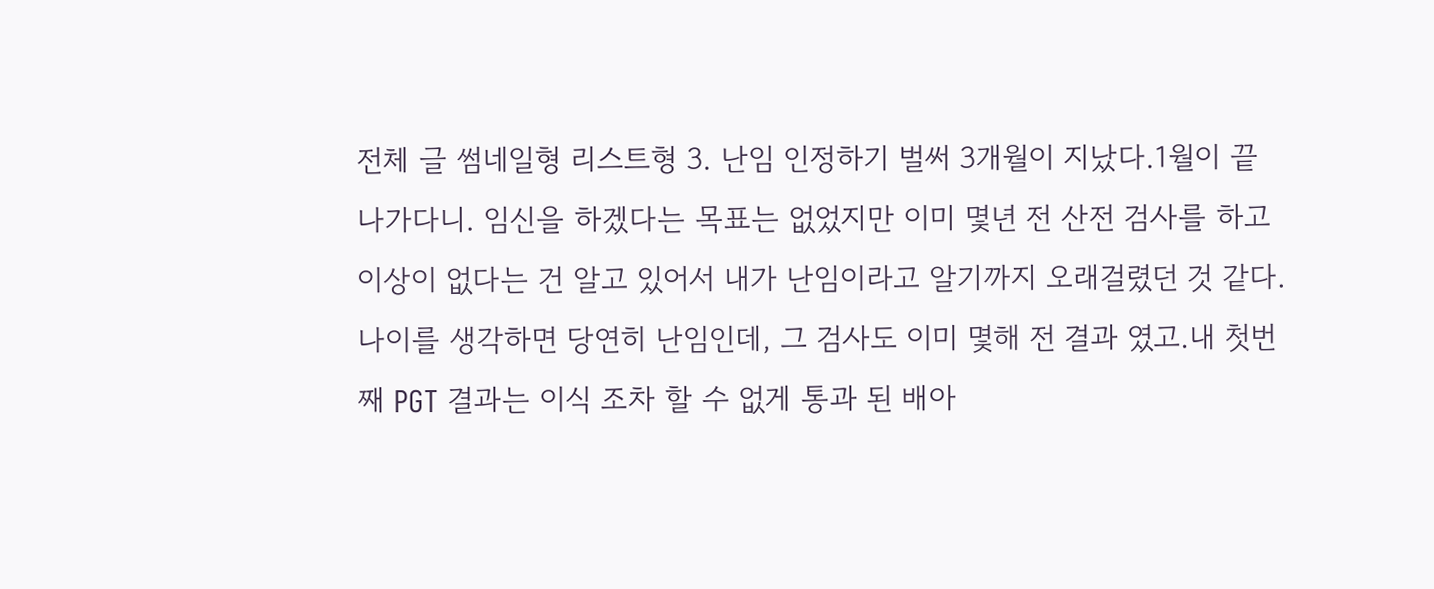전체 글 썸네일형 리스트형 3. 난임 인정하기 벌써 3개월이 지났다.1월이 끝나가다니. 임신을 하겠다는 목표는 없었지만 이미 몇년 전 산전 검사를 하고 이상이 없다는 건 알고 있어서 내가 난임이라고 알기까지 오래걸렸던 것 같다.나이를 생각하면 당연히 난임인데, 그 검사도 이미 몇해 전 결과 였고.내 첫번째 PGT 결과는 이식 조차 할 수 없게 통과 된 배아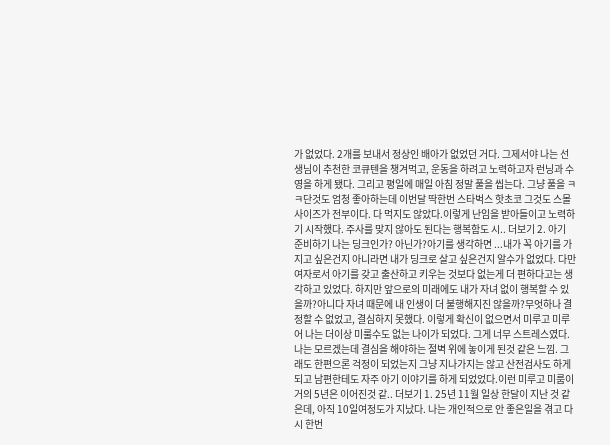가 없었다. 2개를 보내서 정상인 배아가 없었던 거다. 그제서야 나는 선생님이 추천한 코큐텐을 챙겨먹고, 운동을 하려고 노력하고자 런닝과 수영을 하게 됐다. 그리고 평일에 매일 아침 정말 풀을 씹는다. 그냥 풀을 ㅋㅋ단것도 엄청 좋아하는데 이번달 딱한번 스타벅스 핫초코 그것도 스몰사이즈가 전부이다. 다 먹지도 않았다.이렇게 난임을 받아들이고 노력하기 시작했다. 주사를 맞지 않아도 된다는 행복함도 시.. 더보기 2. 아기 준비하기 나는 딩크인가? 아닌가?아기를 생각하면 ...내가 꼭 아기를 가지고 싶은건지 아니라면 내가 딩크로 살고 싶은건지 알수가 없었다. 다만 여자로서 아기를 갖고 출산하고 키우는 것보다 없는게 더 편하다고는 생각하고 있었다. 하지만 앞으로의 미래에도 내가 자녀 없이 행복할 수 있을까?아니다 자녀 때문에 내 인생이 더 불행해지진 않을까?무엇하나 결정할 수 없었고, 결심하지 못했다. 이렇게 확신이 없으면서 미루고 미루어 나는 더이상 미룰수도 없는 나이가 되었다. 그게 너무 스트레스였다. 나는 모르겠는데 결심을 해야하는 절벽 위에 놓이게 된것 같은 느낌. 그래도 한편으론 걱정이 되었는지 그냥 지나가지는 않고 산전검사도 하게 되고 남편한테도 자주 아기 이야기를 하게 되었었다.이런 미루고 미룸이 거의 5년은 이어진것 같.. 더보기 1. 25년 11월 일상 한달이 지난 것 같은데, 아직 10일여정도가 지났다. 나는 개인적으로 안 좋은일을 겪고 다시 한번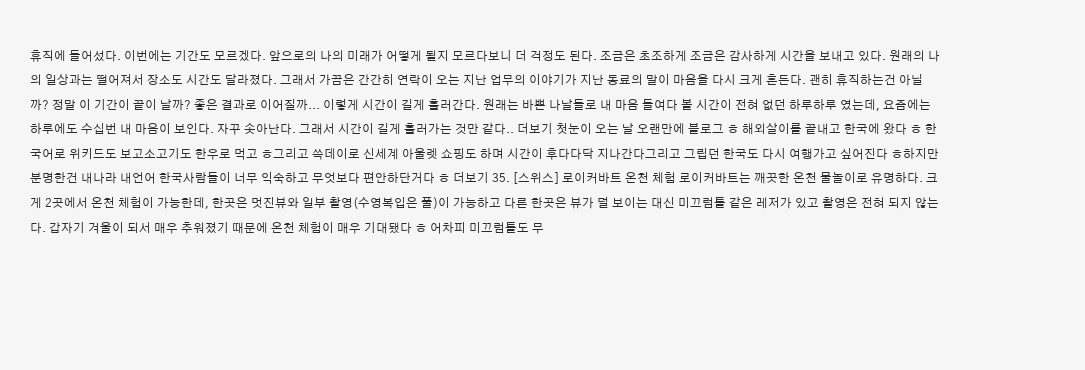휴직에 들어섰다. 이번에는 기간도 모르겠다. 앞으로의 나의 미래가 어떻게 될지 모르다보니 더 걱정도 된다. 조금은 초조하게 조금은 감사하게 시간을 보내고 있다. 원래의 나의 일상과는 떨어져서 장소도 시간도 달라졌다. 그래서 가끔은 간간히 연락이 오는 지난 업무의 이야기가 지난 동료의 말이 마음을 다시 크게 흔든다. 괜히 휴직하는건 아닐까? 정말 이 기간이 끝이 날까? 좋은 결과로 이어질까... 이렇게 시간이 길게 흘러간다. 원래는 바쁜 나날들로 내 마음 들여다 볼 시간이 전혀 없던 하루하루 였는데, 요즘에는 하루에도 수십번 내 마음이 보인다. 자꾸 솟아난다. 그래서 시간이 길게 흘러가는 것만 같다.. 더보기 첫눈이 오는 날 오랜만에 블로그 ㅎ 해외살이를 끝내고 한국에 왔다 ㅎ 한국어로 위키드도 보고소고기도 한우로 먹고 ㅎ그리고 쓱데이로 신세계 아울렛 쇼핑도 하며 시간이 후다다닥 지나간다그리고 그립던 한국도 다시 여행가고 싶어진다 ㅎ하지만 분명한건 내나라 내언어 한국사람들이 너무 익숙하고 무엇보다 편안하단거다 ㅎ 더보기 35. [스위스] 로이커바트 온천 체험 로이커바트는 깨끗한 온천 물놀이로 유명하다. 크게 2곳에서 온천 체험이 가능한데, 한곳은 멋진뷰와 일부 촬영(수영복입은 풀)이 가능하고 다른 한곳은 뷰가 덜 보이는 대신 미끄럼틀 같은 레저가 있고 촬영은 전혀 되지 않는다. 갑자기 겨울이 되서 매우 추워졌기 때문에 온천 체험이 매우 기대됐다 ㅎ 어차피 미끄럼틀도 무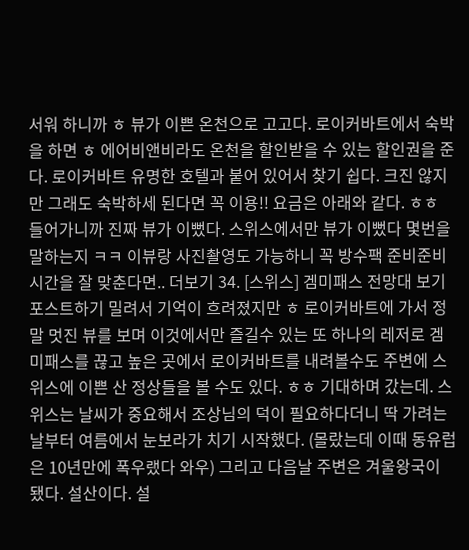서워 하니까 ㅎ 뷰가 이쁜 온천으로 고고다. 로이커바트에서 숙박을 하면 ㅎ 에어비앤비라도 온천을 할인받을 수 있는 할인권을 준다. 로이커바트 유명한 호텔과 붙어 있어서 찾기 쉽다. 크진 않지만 그래도 숙박하세 된다면 꼭 이용!! 요금은 아래와 같다. ㅎㅎ 들어가니까 진짜 뷰가 이뻤다. 스위스에서만 뷰가 이뻤다 몇번을 말하는지 ㅋㅋ 이뷰랑 사진촬영도 가능하니 꼭 방수팩 준비준비 시간을 잘 맞춘다면.. 더보기 34. [스위스] 겜미패스 전망대 보기 포스트하기 밀려서 기억이 흐려졌지만 ㅎ 로이커바트에 가서 정말 멋진 뷰를 보며 이것에서만 즐길수 있는 또 하나의 레저로 겜미패스를 끊고 높은 곳에서 로이커바트를 내려볼수도 주변에 스위스에 이쁜 산 정상들을 볼 수도 있다. ㅎㅎ 기대하며 갔는데. 스위스는 날씨가 중요해서 조상님의 덕이 필요하다더니 딱 가려는 날부터 여름에서 눈보라가 치기 시작했다. (몰랐는데 이때 동유럽은 10년만에 폭우랬다 와우) 그리고 다음날 주변은 겨울왕국이 됐다. 설산이다. 설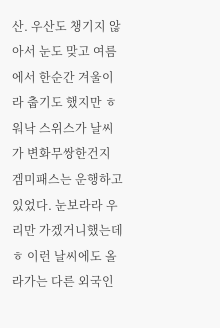산. 우산도 챙기지 않아서 눈도 맞고 여름에서 한순간 겨울이라 춥기도 했지만 ㅎ 워낙 스위스가 날씨가 변화무쌍한건지 겜미패스는 운행하고 있었다. 눈보라라 우리만 가겠거니했는데 ㅎ 이런 날씨에도 올라가는 다른 외국인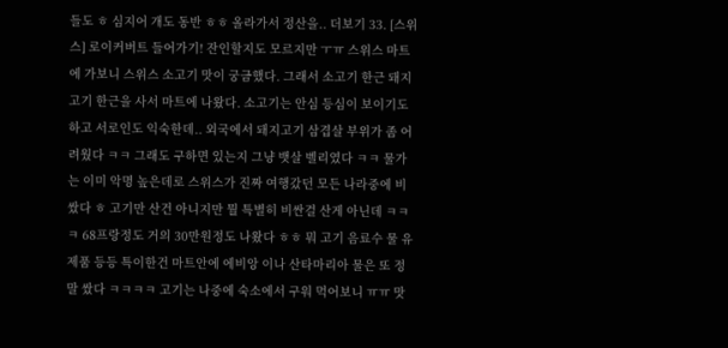들도 ㅎ 심지어 개도 동반 ㅎㅎ 올라가서 정산을.. 더보기 33. [스위스] 로이커버트 들어가기! 잔인할지도 모르지만 ㅜㅠ 스위스 마트에 가보니 스위스 소고기 맛이 궁금했다. 그래서 소고기 한근 돼지고기 한근을 사서 마트에 나왔다. 소고기는 안심 등심이 보이기도 하고 서로인도 익숙한데.. 외국에서 돼지고기 삼겹살 부위가 좀 어려웠다 ㅋㅋ 그래도 구하면 있는지 그냥 뱃살 벨리였다 ㅋㅋ 물가는 이미 악명 높은데로 스위스가 진짜 여행갔던 모든 나라중에 비쌌다 ㅎ 고기만 산건 아니지만 뭘 특별히 비싼걸 산게 아닌데 ㅋㅋㅋ 68프랑정도 거의 30만원정도 나왔다 ㅎㅎ 뭐 고기 음료수 물 유제품 등등 특이한건 마트안에 에비앙 이나 산타마리아 물은 또 정말 쌌다 ㅋㅋㅋㅋ 고기는 나중에 숙소에서 구워 먹어보니 ㅠㅠ 맛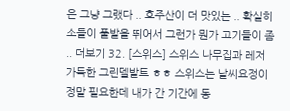은 그냥 그랬다 .. 호주산이 더 맛있는 .. 확실히 소들이 풀밭을 뛰어서 그런가 뭔가 고기들이 좀 .. 더보기 32. [스위스] 스위스 나무집과 레저 가득한 그린델발트 ㅎㅎ 스위스는 날씨요정이 정말 필요한데 내가 간 기간에 동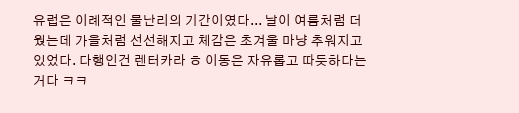유럽은 이례적인 물난리의 기간이였다... 날이 여름처럼 더웠는데 가을처럼 선선해지고 체감은 초겨울 마냥 추워지고 있었다. 다행인건 렌터카라 ㅎ 이동은 자유롭고 따듯하다는거다 ㅋㅋ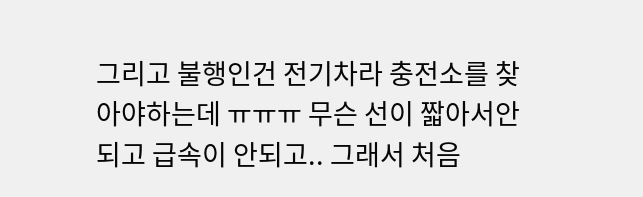그리고 불행인건 전기차라 충전소를 찾아야하는데 ㅠㅠㅠ 무슨 선이 짧아서안되고 급속이 안되고.. 그래서 처음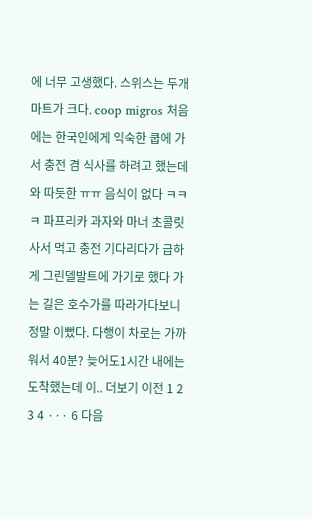에 너무 고생했다. 스위스는 두개 마트가 크다. coop migros 처음에는 한국인에게 익숙한 쿱에 가서 충전 겸 식사를 하려고 했는데 와 따듯한 ㅠㅠ 음식이 없다 ㅋㅋㅋ 파프리카 과자와 마너 초콜릿사서 먹고 충전 기다리다가 급하게 그린델발트에 가기로 했다 가는 길은 호수가를 따라가다보니 정말 이뻤다. 다행이 차로는 가까워서 40분? 늦어도1시간 내에는 도착했는데 이.. 더보기 이전 1 2 3 4 ··· 6 다음